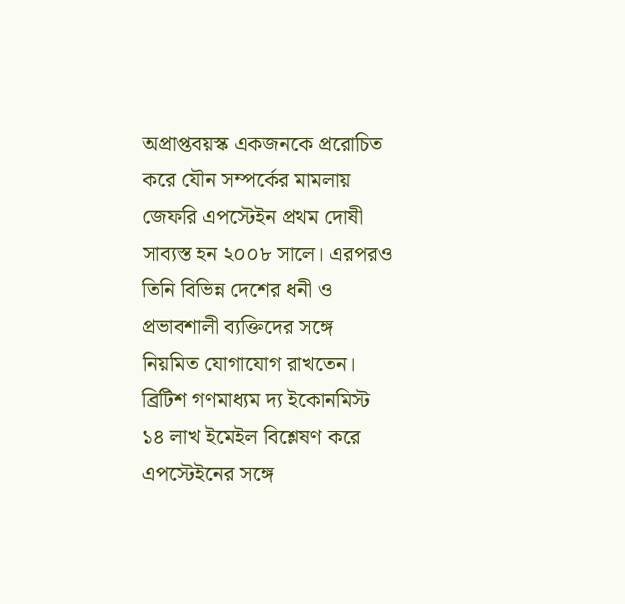অপ্রাপ্তবয়স্ক একজনকে প্ররোচিত করে যৌন সম্পর্কের মামলায় জেফরি এপস্টেইন প্রথম দোষী সাব্যস্ত হন ২০০৮ সালে। এরপরও তিনি বিভিন্ন দেশের ধনী ও প্রভাবশালী ব্যক্তিদের সঙ্গে নিয়মিত যোগাযোগ রাখতেন। ব্রিটিশ গণমাধ্যম দ্য ইকোনমিস্ট ১৪ লাখ ইমেইল বিশ্লেষণ করে এপস্টেইনের সঙ্গে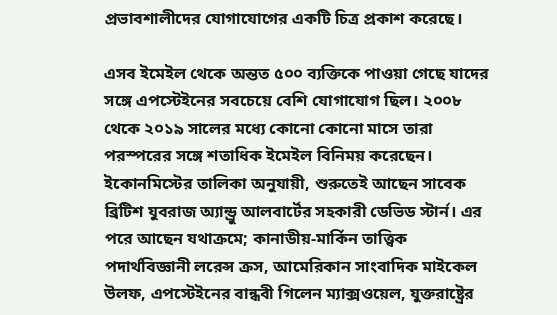প্রভাবশালীদের যোগাযোগের একটি চিত্র প্রকাশ করেছে।

এসব ইমেইল থেকে অন্তত ৫০০ ব্যক্তিকে পাওয়া গেছে যাদের সঙ্গে এপস্টেইনের সবচেয়ে বেশি যোগাযোগ ছিল। ২০০৮ থেকে ২০১৯ সালের মধ্যে কোনো কোনো মাসে তারা পরস্পরের সঙ্গে শতাধিক ইমেইল বিনিময় করেছেন।
ইকোনমিস্টের তালিকা অনুযায়ী, শুরুতেই আছেন সাবেক ব্রিটিশ যুবরাজ অ্যান্ড্রু আলবার্টের সহকারী ডেভিড স্টার্ন। এর পরে আছেন যথাক্রমে; কানাডীয়-মার্কিন তাত্ত্বিক পদার্থবিজ্ঞানী লরেন্স ক্রস, আমেরিকান সাংবাদিক মাইকেল উলফ, এপস্টেইনের বান্ধবী গিলেন ম্যাক্সওয়েল, যুক্তরাষ্ট্রের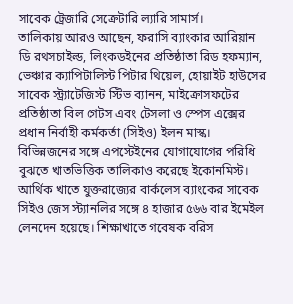সাবেক ট্রেজারি সেক্রেটারি ল্যারি সামার্স।
তালিকায় আরও আছেন, ফরাসি ব্যাংকার আরিয়ান ডি রথসচাইল্ড, লিংকডইনের প্রতিষ্ঠাতা রিড হফম্যান, ভেঞ্চার ক্যাপিটালিস্ট পিটার থিয়েল, হোয়াইট হাউসের সাবেক স্ট্র্যাটেজিস্ট স্টিভ ব্যানন, মাইক্রোসফটের প্রতিষ্ঠাতা বিল গেটস এবং টেসলা ও স্পেস এক্সের প্রধান নির্বাহী কর্মকর্তা (সিইও) ইলন মাস্ক।
বিভিন্নজনের সঙ্গে এপস্টেইনের যোগাযোগের পরিধি বুঝতে খাতভিত্তিক তালিকাও করেছে ইকোনমিস্ট। আর্থিক খাতে যুক্তরাজ্যের বার্কলেস ব্যাংকের সাবেক সিইও জেস স্ট্যানলির সঙ্গে ৪ হাজার ৫৬৬ বার ইমেইল লেনদেন হয়েছে। শিক্ষাখাতে গবেষক বরিস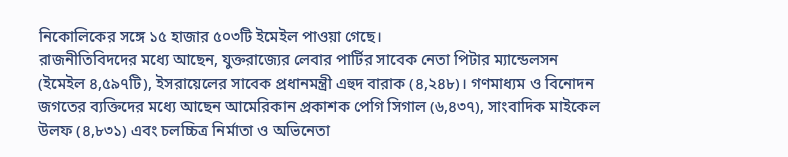নিকোলিকের সঙ্গে ১৫ হাজার ৫০৩টি ইমেইল পাওয়া গেছে।
রাজনীতিবিদদের মধ্যে আছেন, যুক্তরাজ্যের লেবার পার্টির সাবেক নেতা পিটার ম্যান্ডেলসন (ইমেইল ৪,৫৯৭টি), ইসরায়েলের সাবেক প্রধানমন্ত্রী এহুদ বারাক (৪,২৪৮)। গণমাধ্যম ও বিনোদন জগতের ব্যক্তিদের মধ্যে আছেন আমেরিকান প্রকাশক পেগি সিগাল (৬,৪৩৭), সাংবাদিক মাইকেল উলফ (৪,৮৩১) এবং চলচ্চিত্র নির্মাতা ও অভিনেতা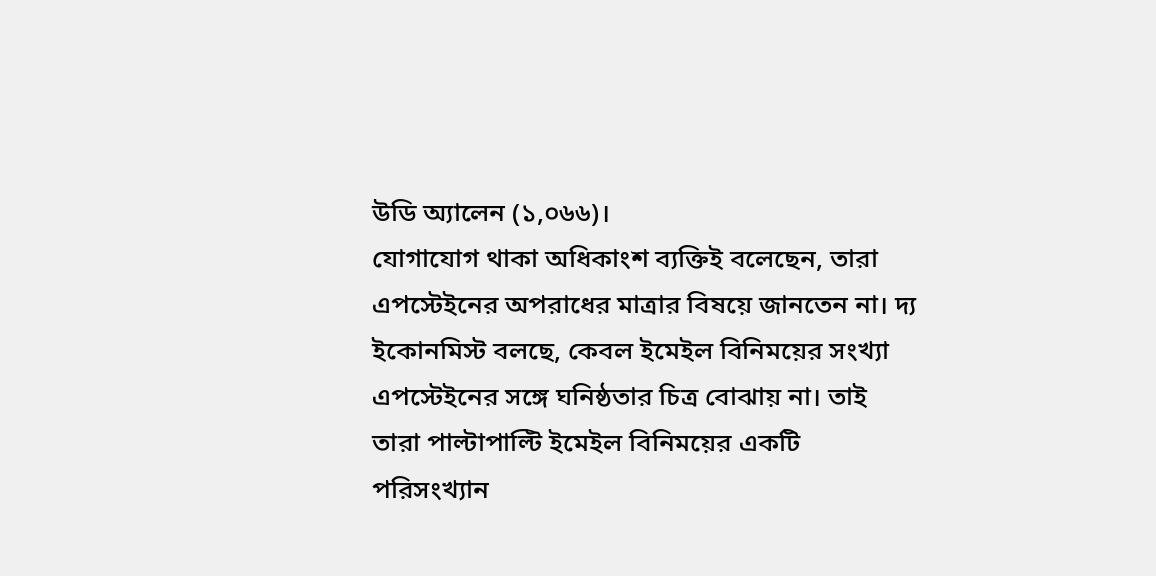উডি অ্যালেন (১,০৬৬)।
যোগাযোগ থাকা অধিকাংশ ব্যক্তিই বলেছেন, তারা এপস্টেইনের অপরাধের মাত্রার বিষয়ে জানতেন না। দ্য ইকোনমিস্ট বলছে, কেবল ইমেইল বিনিময়ের সংখ্যা এপস্টেইনের সঙ্গে ঘনিষ্ঠতার চিত্র বোঝায় না। তাই তারা পাল্টাপাল্টি ইমেইল বিনিময়ের একটি পরিসংখ্যান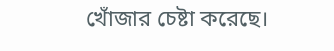খোঁজার চেষ্টা করেছে।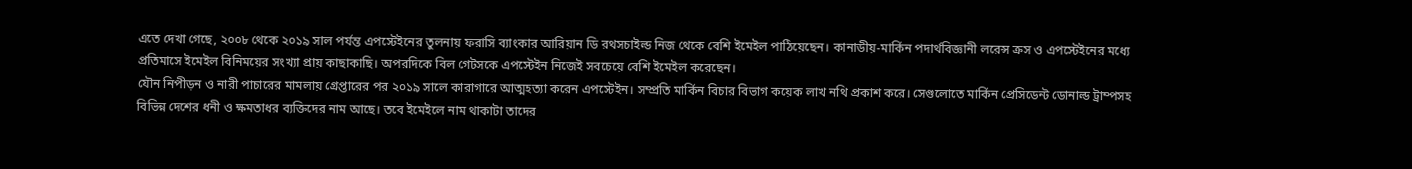এতে দেখা গেছে, ২০০৮ থেকে ২০১৯ সাল পর্যন্ত এপস্টেইনের তুলনায় ফরাসি ব্যাংকার আরিয়ান ডি রথসচাইল্ড নিজ থেকে বেশি ইমেইল পাঠিয়েছেন। কানাডীয়-মার্কিন পদার্থবিজ্ঞানী লরেন্স ক্রস ও এপস্টেইনের মধ্যে প্রতিমাসে ইমেইল বিনিময়ের সংখ্যা প্রায় কাছাকাছি। অপরদিকে বিল গেটসকে এপস্টেইন নিজেই সবচেয়ে বেশি ইমেইল করেছেন।
যৌন নিপীড়ন ও নারী পাচারের মামলায় গ্রেপ্তারের পর ২০১৯ সালে কারাগারে আত্মহত্যা করেন এপস্টেইন। সম্প্রতি মার্কিন বিচার বিভাগ কয়েক লাখ নথি প্রকাশ করে। সেগুলোতে মার্কিন প্রেসিডেন্ট ডোনাল্ড ট্রাম্পসহ বিভিন্ন দেশের ধনী ও ক্ষমতাধর ব্যক্তিদের নাম আছে। তবে ইমেইলে নাম থাকাটা তাদের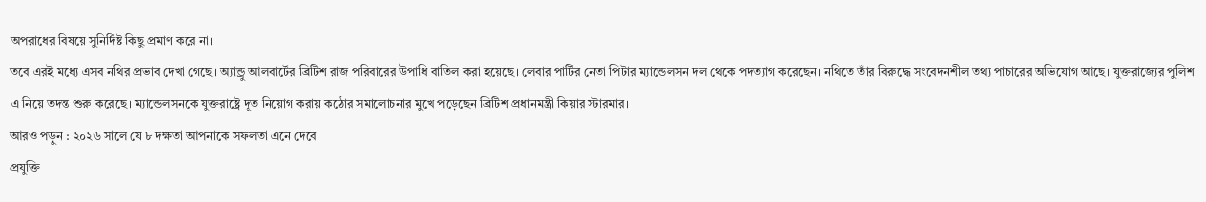অপরাধের বিষয়ে সুনির্দিষ্ট কিছু প্রমাণ করে না।
তবে এরই মধ্যে এসব নথির প্রভাব দেখা গেছে। অ্যান্ড্রু আলবার্টের ব্রিটিশ রাজ পরিবারের উপাধি বাতিল করা হয়েছে। লেবার পার্টির নেতা পিটার ম্যান্ডেলসন দল থেকে পদত্যাগ করেছেন। নথিতে তাঁর বিরুদ্ধে সংবেদনশীল তথ্য পাচারের অভিযোগ আছে। যুক্তরাজ্যের পুলিশ এ নিয়ে তদন্ত শুরু করেছে। ম্যান্ডেলসনকে যুক্তরাষ্ট্রে দূত নিয়োগ করায় কঠোর সমালোচনার মুখে পড়েছেন ব্রিটিশ প্রধানমন্ত্রী কিয়ার স্টারমার।
আরও পড়ুন : ২০২৬ সালে যে ৮ দক্ষতা আপনাকে সফলতা এনে দেবে
প্রযুক্তি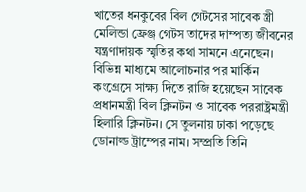খাতের ধনকুবের বিল গেটসের সাবেক স্ত্রী মেলিন্ডা ফ্রেঞ্জ গেটস তাদের দাম্পত্য জীবনের যন্ত্রণাদায়ক স্মৃতির কথা সামনে এনেছেন। বিভিন্ন মাধ্যমে আলোচনার পর মার্কিন কংগ্রেসে সাক্ষ্য দিতে রাজি হয়েছেন সাবেক প্রধানমন্ত্রী বিল ক্লিনটন ও সাবেক পররাষ্ট্রমন্ত্রী হিলারি ক্লিনটন। সে তুলনায় ঢাকা পড়েছে ডোনাল্ড ট্রাম্পের নাম। সম্প্রতি তিনি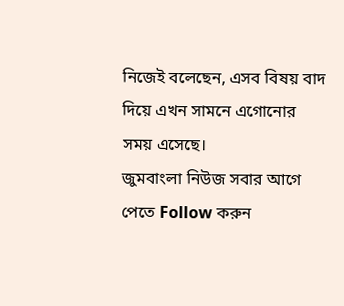নিজেই বলেছেন, এসব বিষয় বাদ দিয়ে এখন সামনে এগোনোর সময় এসেছে।
জুমবাংলা নিউজ সবার আগে পেতে Follow করুন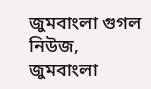জুমবাংলা গুগল নিউজ, জুমবাংলা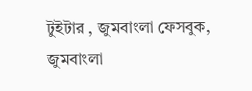টুইটার , জুমবাংলা ফেসবুক, জুমবাংলা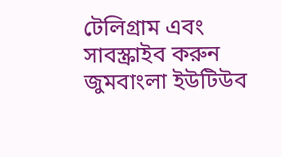টেলিগ্রাম এবং সাবস্ক্রাইব করুন জুমবাংলা ইউটিউব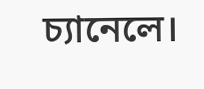চ্যানেলে।